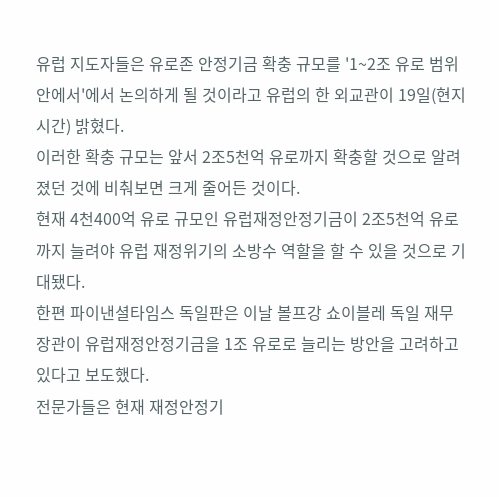유럽 지도자들은 유로존 안정기금 확충 규모를 '1~2조 유로 범위 안에서'에서 논의하게 될 것이라고 유럽의 한 외교관이 19일(현지시간) 밝혔다.
이러한 확충 규모는 앞서 2조5천억 유로까지 확충할 것으로 알려졌던 것에 비춰보면 크게 줄어든 것이다.
현재 4천400억 유로 규모인 유럽재정안정기금이 2조5천억 유로까지 늘려야 유럽 재정위기의 소방수 역할을 할 수 있을 것으로 기대됐다.
한편 파이낸셜타임스 독일판은 이날 볼프강 쇼이블레 독일 재무장관이 유럽재정안정기금을 1조 유로로 늘리는 방안을 고려하고 있다고 보도했다.
전문가들은 현재 재정안정기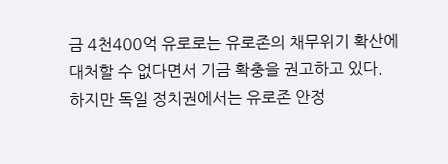금 4천400억 유로로는 유로존의 채무위기 확산에 대처할 수 없다면서 기금 확충을 권고하고 있다.
하지만 독일 정치권에서는 유로존 안정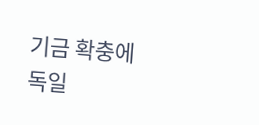기금 확충에 독일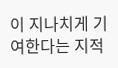이 지나치게 기여한다는 지적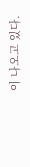이 나오고 있다.